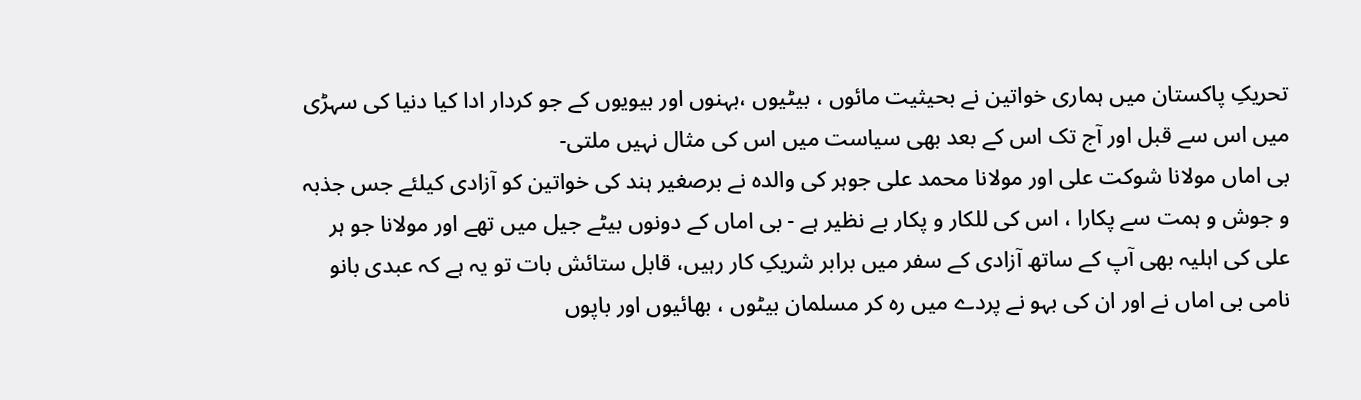تحریکِ پاکستان میں ہماری خواتین نے بحیثیت مائوں ، بیٹیوں ،بہنوں اور بیویوں کے جو کردار ادا کیا دنیا کی سہڑی میں اس سے قبل اور آج تک اس کے بعد بھی سیاست میں اس کی مثال نہیں ملتی-
بی اماں مولانا شوکت علی اور مولانا محمد علی جوہر کی والدہ نے برصغیر ہند کی خواتین کو آزادی کیلئے جس جذبہ و جوش و ہمت سے پکارا ، اس کی للکار و پکار بے نظیر ہے - بی اماں کے دونوں بیٹے جیل میں تھے اور مولانا جو ہر علی کی اہلیہ بھی آپ کے ساتھ آزادی کے سفر میں برابر شریکِ کار رہیں، قابل ستائش بات تو یہ ہے کہ عبدی بانو نامی بی اماں نے اور ان کی بہو نے پردے میں رہ کر مسلمان بیٹوں ، بھائیوں اور باپوں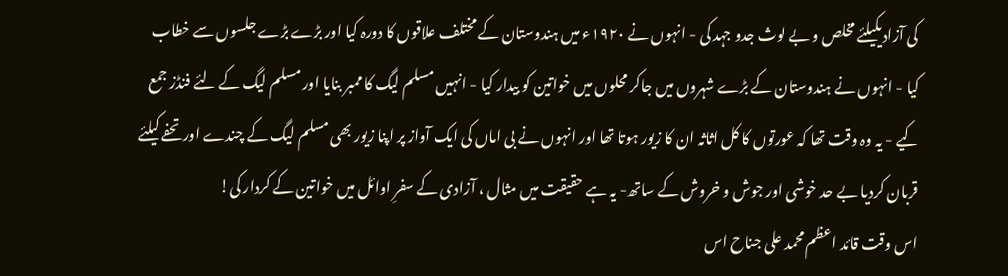کی آزادیکیلئے مخلص و بے لوث جدو جہد کی - انہوں نے ۱۹۲۰ء میں ہندوستان کے مختلف علاقوں کا دورہ کیا اور بڑے بڑے جلسوں سے خطاب کیا - انہوں نے ہندوستان کے بڑے شہروں میں جاکر محلوں میں خواتین کو بیدار کیا - انہیں مسلم لیگ کا ممبر بنایا اور مسلم لیگ کے لئے فنڈز جمع کیے - یہ وہ وقت تھا کہ عورتوں کا کل اثاثہ ان کا زیور ہوتا تھا اور انہوں نے بی اماں کی ایک آواز پر اپنا زیور بھی مسلم لیگ کے چندے اور تحفے کیلئے قربان کردیا بے حد خوشی اور جوش و خروش کے ساتھ- یہ ہے حقیقت میں مثال ، آزادی کے سفرِ اوائل میں خواتین کے کردار کی!
اس وقت قائد اعظم محمد علی جناح اس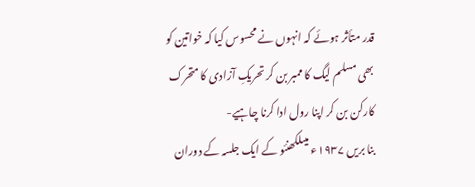قدر متأثر ہوئے کہ انہوں نے محسوس کیا کہ خواتین کو بھی مسلم لیگ کا ممبر بن کر تحریکِ آزادی کا متحرک کارکن بن کر اپنا رول ادا کرنا چاہیے-
بنا بریں ۱۹۳۷ء میںلکھنئو کے ایک جلسہ کے دوران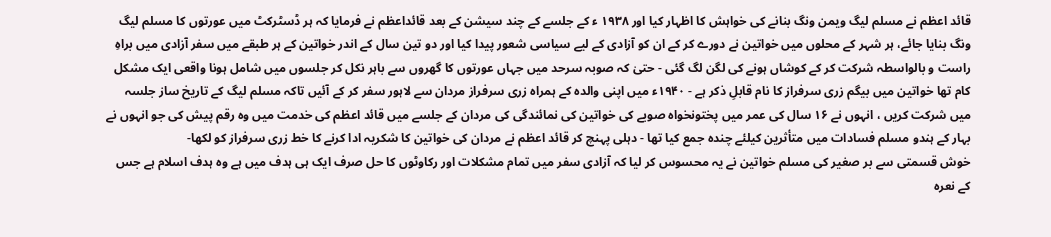قائد اعظم نے مسلم لیگ ویمن ونگ بنانے کی خواہش کا اظہار کیا اور ۱۹۳۸ ء کے جلسے کے چند سیشن کے بعد قائداعظم نے فرمایا کہ ہر ڈسٹرکٹ میں عورتوں کا مسلم لیگ ونگ بنایا جائے، ہر شہر کے محلوں میں خواتین نے دورے کر کے ان کو آزادی کے لیے سیاسی شعور پیدا کیا اور دو تین سال کے اندر خواتین کے ہر طبقے میں سفر آزادی میں براہِ راست و بالواسطہ شرکت کر کے کوشاں ہونے کی لگن لگ گئی - حتیٰ کہ صوبہ سرحد میں جہاں عورتوں کا گھروں سے باہر نکل کر جلسوں میں شامل ہونا واقعی ایک مشکل کام تھا خواتین میں بیگم زری سرفراز کا نام قابلِ ذکر ہے - ۱۹۴۰ء میں اپنی والدہ کے ہمراہ زری سرفراز مردان سے لاہور سفر کر کے آئیں تاکہ مسلم لیگ کے تاریخ ساز جلسہ میں شرکت کریں ، انہوں نے ۱۶ سال کی عمر میں پختونخواہ صوبے کی خواتین کی نمائندگی کی مردان کے جلسے میں قائد اعظم کی خدمت میں وہ رقم پیش کی جو انہوں نے بہار کے ہندو مسلم فسادات میں متأثرین کیلئے چندہ جمع کیا تھا - دہلی پہنچ کر قائد اعظم نے مردان کی خواتین کا شکریہ ادا کرنے کا خط زری سرفراز کو لکھا-
خوش قسمتی سے بر صغیر کی مسلم خواتین نے یہ محسوس کر لیا کہ آزادی سفر میں تمام مشکلات اور رکاوٹوں کا حل صرف ایک ہی ہدف میں ہے وہ ہدف اسلام ہے جس کے نعرہ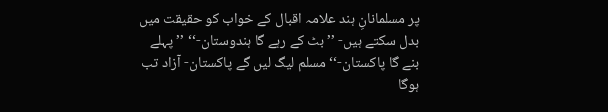پر مسلمانانِ ہند علامہ اقبال کے خواب کو حقیقت میں بدل سکتے ہیں- ’’ بٹ کے رہے گا ہندوستان-‘‘ ’’ پہلے بنے گا پاکستان-‘‘ مسلم لیگ لیں گے پاکستان- آزاد تب ہوگا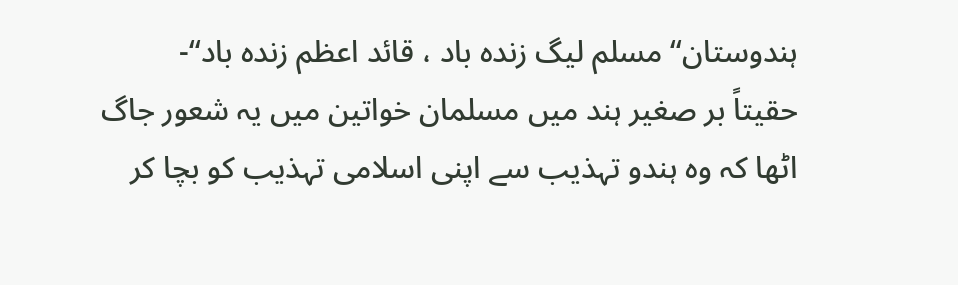ہندوستان‘‘ مسلم لیگ زندہ باد ، قائد اعظم زندہ باد‘‘-
حقیتاً بر صغیر ہند میں مسلمان خواتین میں یہ شعور جاگ اٹھا کہ وہ ہندو تہذیب سے اپنی اسلامی تہذیب کو بچا کر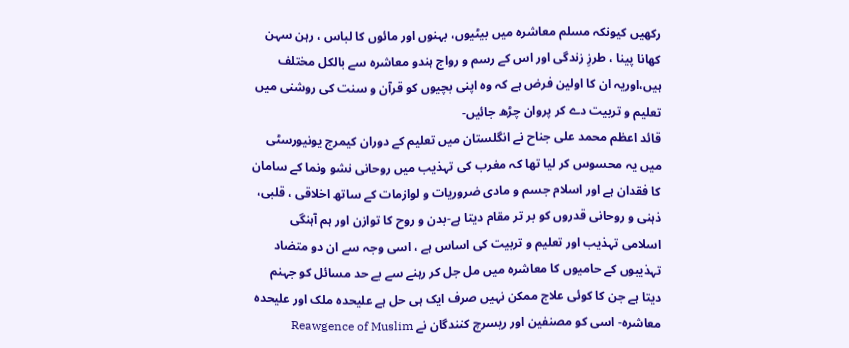رکھیں کیونکہ مسلم معاشرہ میں بیٹیوں، بہنوں اور مائوں کا لباس ، رہن سہن کھانا پینا ، طرزِ زندگی اور اس کے رسم و رواج ہندو معاشرہ سے بالکل مختلف ہیں،اوریہ ان کا اولین فرض ہے کہ وہ اپنی بچیوں کو قرآن و سنت کی روشنی میں تعلیم و تربیت دے کر پروان چڑھ جائیں-
قائد اعظم محمد علی جناح نے انگلستان میں تعلیم کے دوران کیمرج یونیورسٹی میں یہ محسوس کر لیا تھا کہ مغرب کی تہذیب میں روحانی نشو ونما کے سامان کا فقدان ہے اور اسلام جسم و مادی ضروریات و لوازمات کے ساتھ اخلاقی ، قلبی، ذہنی و روحانی قدروں کو بر تر مقام دیتا ہے-بدن و روح کا توازن اور ہم آہنگی اسلامی تہذیب اور تعلیم و تربیت کی اساس ہے ، اسی وجہ سے ان دو متضاد تہذیبوں کے حامیوں کا معاشرہ میں مل جل کر رہنے سے بے حد مسائل کو جہنم دیتا ہے جن کا کوئی علاج ممکن نہیں صرف ایک ہی حل ہے علیحدہ ملک اور علیحدہ معاشرہ- اسی کو مصنفین اور ریسرچ کنندگان نے Reawgence of Muslim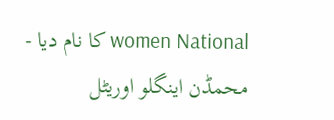women National کا نام دیا -
محمڈن اینگلو اوریٹل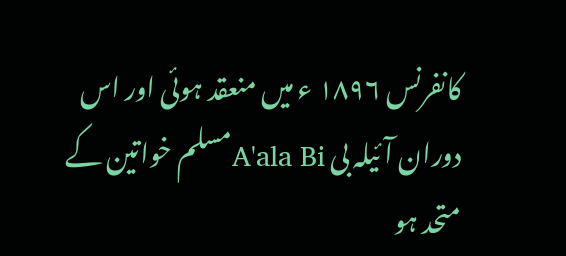کانفرنس ۱۸۹۶ ء میں منعقد ہوئی اور اس دوران آئیلہ بی A'ala Biمسلم خواتین کے متحد ہو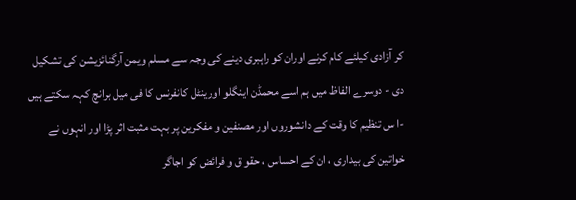کر آزادی کیلئے کام کرنے اوران کو راہبری دینے کی وجہ سے مسلم ویمن آرگنائزیشن کی تشکیل دی - دوسرے الفاظ میں ہم اسے محمڈن اینگلو اورینٹل کانفرنس کا فی میل برانچ کہہ سکتے ہیں -ا س تنظیم کا وقت کے دانشوروں اور مصنفین و مفکرین پر بہت مثبت اثر پڑا اور انہوں نے خواتین کی بیداری ، ان کے احساس ، حقو ق و فرائض کو اجاگر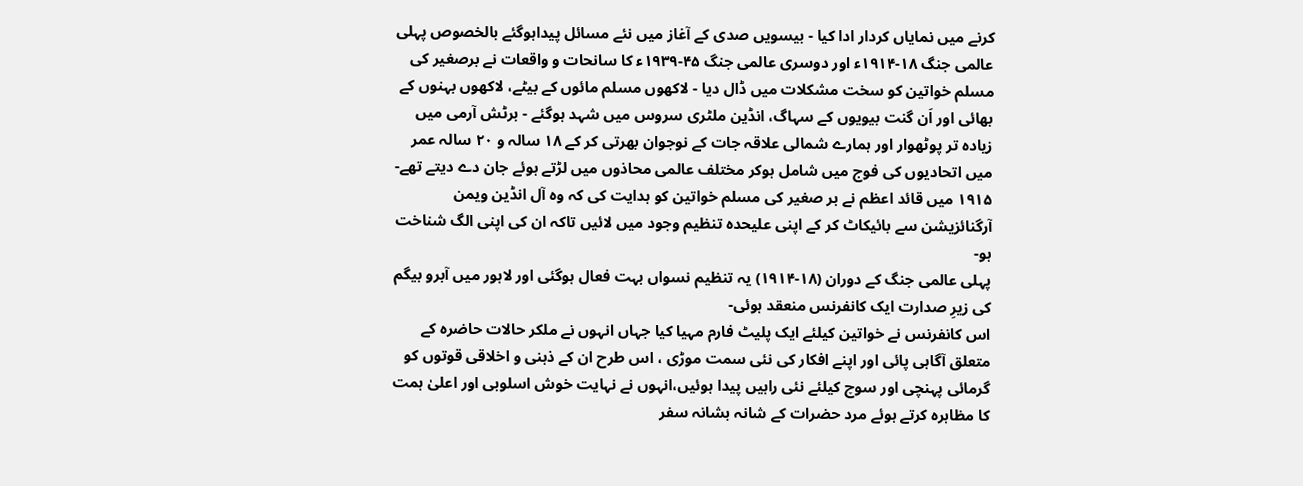کرنے میں نمایاں کردار ادا کیا - بیسویں صدی کے آغاز میں نئے مسائل پیداہوگئے بالخصوص پہلی عالمی جنگ ۱۸-۱۹۱۴ء اور دوسری عالمی جنگ ۴۵-۱۹۳۹ء کا سانحات و واقعات نے برصغیر کی مسلم خواتین کو سخت مشکلات میں ڈال دیا - لاکھوں مسلم مائوں کے بیٹے، لاکھوں بہنوں کے بھائی اور اَن گنت بیویوں کے سہاگ، انڈین ملٹری سروس میں شہد ہوگئے - برٹش آرمی میں زیادہ تر پوٹھوار اور ہمارے شمالی علاقہ جات کے نوجوان بھرتی کر کے ۱۸ سالہ و ۲۰ سالہ عمر میں اتحادیوں کی فوج میں شامل ہوکر مختلف عالمی محاذوں میں لڑتے ہوئے جان دے دیتے تھے-
۱۹۱۵ میں قائد اعظم نے بر صغیر کی مسلم خواتین کو ہدایت کی کہ وہ آل انڈین ویمن آرگنائزیشن سے بائیکاٹ کر کے اپنی علیحدہ تنظیم وجود میں لائیں تاکہ ان کی اپنی الگ شناخت ہو-
پہلی عالمی جنگ کے دوران (۱۸-۱۹۱۴) یہ تنظیم نسواں بہت فعال ہوگئی اور لاہور میں آبرو بیگم کی زیرِ صدارت ایک کانفرنس منعقد ہوئی-
اس کانفرنس نے خواتین کیلئے ایک پلیٹ فارم مہیا کیا جہاں انہوں نے ملکر حالات حاضرہ کے متعلق آگاہی پائی اور اپنے افکار کی نئی سمت موڑی ، اس طرح ان کے ذہنی و اخلاقی قوتوں کو گرمائی پہنچی اور سوچ کیلئے نئی راہیں پیدا ہوئیں،انہوں نے نہایت خوش اسلوبی اور اعلیٰ ہمت کا مظاہرہ کرتے ہوئے مرد حضرات کے شانہ بشانہ سفر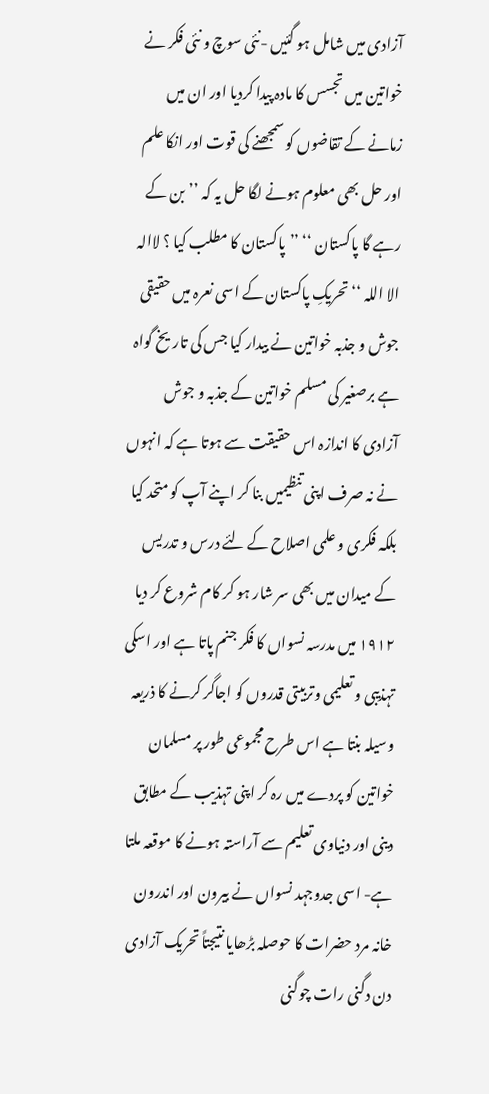آزادی میں شامل ہو گئیں -نئی سوچ و نئی فکر نے خواتین میں تجسس کا مادہ پیدا کردیا اور ان میں زمانے کے تقاضوں کو سمجھنے کی قوت اور انکا علم اور حل بھی معلوم ہونے لگا حل یہ کہ ’’بن کے رہے گا پاکستان ‘‘ ’’پاکستان کا مطلب کیا ؟ لاالہ الا اللہ ‘‘ تحریکِ پاکستان کے اسی نعرہ میں حقیقی جوش و جذبہ خواتین نے بیدار کیا جس کی تاریخ گواہ ہے برصغیر کی مسلم خواتین کے جذبہ و جوش آزادی کا اندازہ اس حقیقت سے ہوتا ہے کہ انہوں نے نہ صرف اپنی تنظیمیں بنا کر اپنے آپ کو متحد کیا بلکہ فکری و علمی اصلاح کے لئے درس و تدریس کے میدان میں بھی سر شار ہو کر کام شروع کر دیا ۱۹۱۲ میں مدرسہ نسواں کا فکر جنم پاتا ہے اور اسکی تہذیبی و تعلیمی وتربیتی قدروں کو اجاگر کرنے کا ذریعہ وسیلہ بنتا ہے اس طرح مجموعی طور پر مسلمان خواتین کو پردے میں رہ کر اپنی تہذیب کے مطابق دینی اور دنیاوی تعلیم سے آراستہ ہونے کا موقعہ ملتا ہے- اسی جدوجہد نسواں نے بیرون اور اندرون خانہ مرد حضرات کا حوصلہ بڑھایا نتیجتاً تحریک آزادی دن دگنی رات چوگنی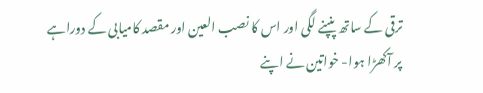ترقی کے ساتھ پنپنے لگی اور اس کا نصب العین اور مقصد کامیابی کے دوراہے پر آکھڑا ہوا- خواتین نے اپنے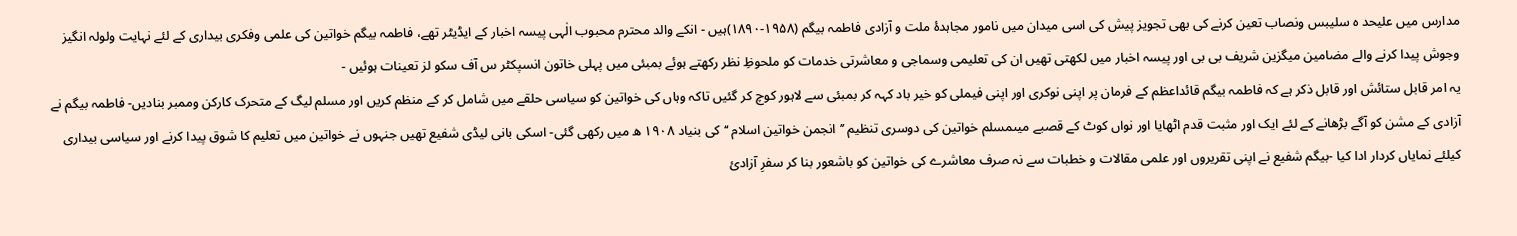مدارس میں علیحد ہ سلیبس ونصاب تعین کرنے کی بھی تجویز پیش کی اسی میدان میں نامور مجاہدۂ ملت و آزادی فاطمہ بیگم (۱۹۵۸-۱۸۹۰)ہیں - انکے والد محترم محبوب الٰہی پیسہ اخبار کے ایڈیٹر تھے، فاطمہ بیگم خواتین کی علمی وفکری بیداری کے لئے نہایت ولولہ انگیز وجوش پیدا کرنے والے مضامین میگزین شریف بی بی اور پیسہ اخبار میں لکھتی تھیں ان کی تعلیمی وسماجی و معاشرتی خدمات کو ملحوظِ نظر رکھتے ہوئے بمبئی میں پہلی خاتون انسپکٹر س آف سکو لز تعینات ہوئیں -
یہ امر قابل ستائش اور قابل ذکر ہے کہ فاطمہ بیگم قائداعظم کے فرمان پر اپنی نوکری اور اپنی فیملی کو خیر باد کہہ کر بمبئی سے لاہور کوچ کر گئیں تاکہ وہاں کی خواتین کو سیاسی حلقے میں شامل کر کے منظم کریں اور مسلم لیگ کے متحرک کارکن وممبر بنادیں- فاطمہ بیگم نے آزادی کے مشن کو آگے بڑھانے کے لئے ایک اور مثبت قدم اٹھایا اور نواں کوٹ کے قصبے میںمسلم خواتین کی دوسری تنظیم ’’انجمن خواتین اسلام ‘‘کی بنیاد ۱۹۰۸ ھ میں رکھی گئی- اسکی بانی لیڈی شفیع تھیں جنہوں نے خواتین میں تعلیم کا شوق پیدا کرنے اور سیاسی بیداری کیلئے نمایاں کردار ادا کیا -بیگم شفیع نے اپنی تقریروں اور علمی مقالات و خطبات سے نہ صرف معاشرے کی خواتین کو باشعور بنا کر سفرِ آزادیٔ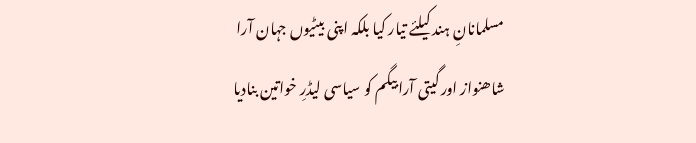مسلمانانِ ہند کیلئے تیار کیا بلکہ اپنی بیٹیوں جہان آرا شاھنواز اور گیتی آرابیگم کو سیاسی لیڈرِ خواتین بنادیا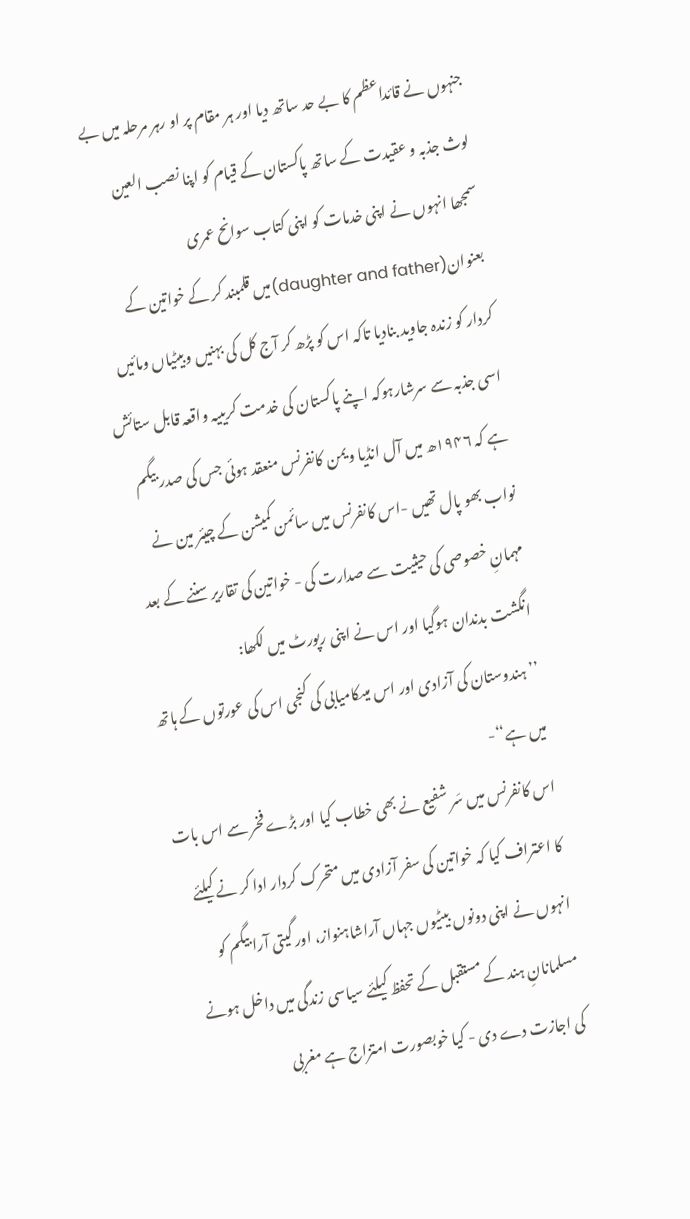جنہوں نے قائداعظم کا بے حد ساتھ دیا اور ہر مقام پر او رہر مرحلہ میں بے لوث جذبہ و عقیدت کے ساتھ پاکستان کے قیام کو اپنا نصب العین سمجھا انہوں نے اپنی خدمات کو اپنی کتاب سوانح عمری بعنوان(daughter and father)میں قلمبند کر کے خواتین کے کردار کو زندہ جاوید بنادیا تاکہ اس کو پڑھ کر آج کل کی بہنیں وبیٹیاں ومائیں اسی جذبہ سے سرشارہوکہ اپنے پاکستان کی خدمت کریںیہ واقعہ قابل ستائش ہے کہ ۱۹۴۶ھ میں آل انڈیا ویمن کانفرنس منعقد ہوئی جس کی صدر بیگم نواب بھو پال تھیں -اس کانفرنس میں سائمن کمیشن کے چیئر مین نے مہمانِ خصوصی کی حیثیت سے صدارت کی - خواتین کی تقاریر سننے کے بعد انگشت بدندان ہوگیا اور اس نے اپنی رپورٹ میں لکھا:
’’ ہندوستان کی آزادی اور اس میںکامیابی کی کنجی اس کی عورتوں کے ہاتھ میں ہے‘‘-
اس کانفرنس میں سَر شفیع نے بھی خطاب کیا اور بڑے فخر سے اس بات کا اعتراف کیا کہ خواتین کی سفر آزادی میں متحرک کردار ادا کر نے کیلئے انہوں نے اپنی دونوں بیٹیوں جہاں آراشاہنواز، اور گیتی آرا بیگم کو مسلمانانِ ہند کے مستقبل کے تحفظ کیلئے سیاسی زندگی میں داخل ہونے کی اجازت دے دی - کیا خوبصورت امتزاج ہے مغربی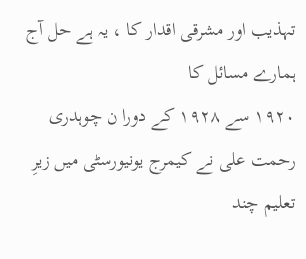تہذیب اور مشرقی اقدار کا ، یہ ہے حل آج ہمارے مسائل کا
۱۹۲۰ سے ۱۹۲۸ کے دورا ن چوہدری رحمت علی نے کیمرج یونیورسٹی میں زیرِ تعلیم چند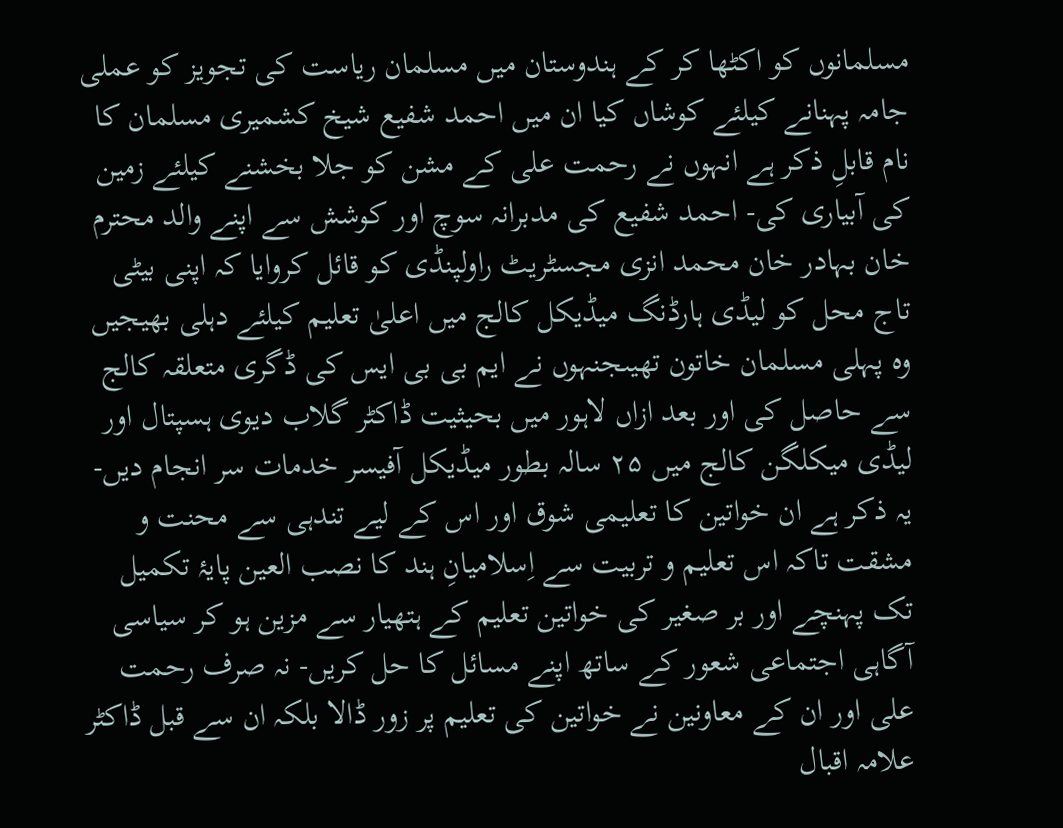مسلمانوں کو اکٹھا کر کے ہندوستان میں مسلمان ریاست کی تجویز کو عملی جامہ پہنانے کیلئے کوشاں کیا ان میں احمد شفیع شیخ کشمیری مسلمان کا نام قابلِ ذکر ہے انہوں نے رحمت علی کے مشن کو جلا بخشنے کیلئے زمین کی آبیاری کی- احمد شفیع کی مدبرانہ سوچ اور کوشش سے اپنے والد محترم خان بہادر خان محمد انزی مجسٹریٹ راولپنڈی کو قائل کروایا کہ اپنی بیٹی تاج محل کو لیڈی ہارڈنگ میڈیکل کالج میں اعلیٰ تعلیم کیلئے دہلی بھیجیں وہ پہلی مسلمان خاتون تھیںجنہوں نے ایم بی بی ایس کی ڈگری متعلقہ کالج سے حاصل کی اور بعد ازاں لاہور میں بحیثیت ڈاکٹر گلاب دیوی ہسپتال اور لیڈی میکلگن کالج میں ۲۵ سالہ بطور میڈیکل آفیسر خدمات سر انجام دیں-
یہ ذکر ہے ان خواتین کا تعلیمی شوق اور اس کے لیے تندہی سے محنت و مشقت تاکہ اس تعلیم و تربیت سے اِسلامیانِ ہند کا نصب العین پایۂ تکمیل تک پہنچے اور بر صغیر کی خواتین تعلیم کے ہتھیار سے مزین ہو کر سیاسی آگاہی اجتماعی شعور کے ساتھ اپنے مسائل کا حل کریں- نہ صرف رحمت علی اور ان کے معاونین نے خواتین کی تعلیم پر زور ڈالا بلکہ ان سے قبل ڈاکٹر علامہ اقبال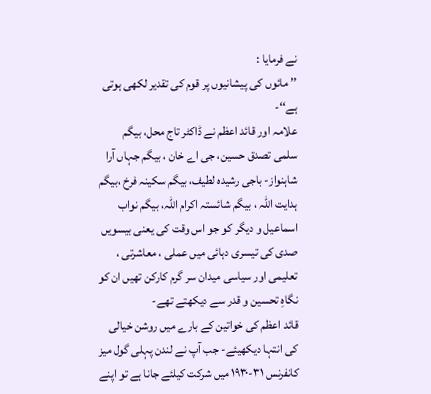نے فرمایا :
’’ مائوں کی پیشانیوں پر قوم کی تقدیر لکھی ہوتی ہے‘‘-
علامہ اور قائد اعظم نے ڈاکٹر تاج محل، بیگم سلمی تصدق حسین، جی اے خان ، بیگم جہاں آرا شاہنواز- باجی رشیدہ لطیف، بیگم سکینہ فرخ ،بیگم ہدایت اللہ ، بیگم شائستہ اکرام اللہ، بیگم نواب اسماعیل و دیگر کو جو اس وقت کی یعنی بیسویں صدی کی تیسری دہائی میں عملی ، معاشرتی ، تعلیمی اور سیاسی میدان سر گرم کارکن تھیں ان کو نگاہِ تحسین و قدر سے دیکھتے تھے-
قائد اعظم کی خواتین کے بارے میں روشن خیالی کی انتہا دیکھیئے- جب آپ نے لندن پہلی گول میز کانفرنس ۳۱-۱۹۳۰ میں شرکت کیلئے جانا ہے تو اپنے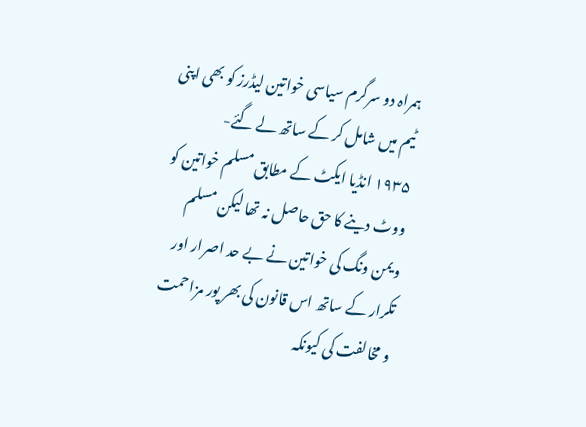ہمراہ دو سرگرم سیاسی خواتین لیڈرز کو بھی اپنی ٹیم میں شامل کر کے ساتھ لے گئے-
۱۹۳۵ انڈیا ایکٹ کے مطابق مسلم خواتین کو ووٹ دینے کا حق حاصل نہ تھا لیکن مسلم ویمن ونگ کی خواتین نے بے حد اصرار اور تکرار کے ساتھ اس قانون کی بھر پور مزاحمت و مخالفت کی کیونکہ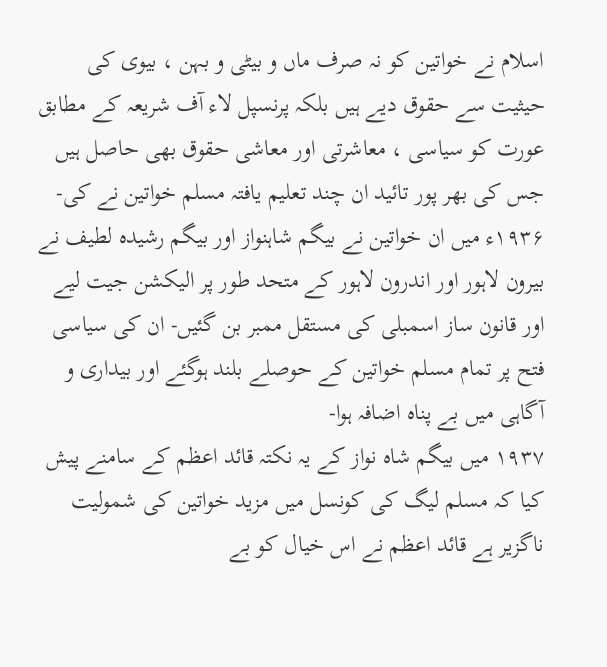اسلام نے خواتین کو نہ صرف ماں و بیٹی و بہن ، بیوی کی حیثیت سے حقوق دیے ہیں بلکہ پرنسپل لاء آف شریعہ کے مطابق عورت کو سیاسی ، معاشرتی اور معاشی حقوق بھی حاصل ہیں جس کی بھر پور تائید ان چند تعلیم یافتہ مسلم خواتین نے کی-
۱۹۳۶ء میں ان خواتین نے بیگم شاہنواز اور بیگم رشیدہ لطیف نے بیرون لاہور اور اندرون لاہور کے متحد طور پر الیکشن جیت لیے اور قانون ساز اسمبلی کی مستقل ممبر بن گئیں- ان کی سیاسی فتح پر تمام مسلم خواتین کے حوصلے بلند ہوگئے اور بیداری و آگاہی میں بے پناہ اضافہ ہوا-
۱۹۳۷ میں بیگم شاہ نواز کے یہ نکتہ قائد اعظم کے سامنے پیش کیا کہ مسلم لیگ کی کونسل میں مزید خواتین کی شمولیت ناگزیر ہے قائد اعظم نے اس خیال کو بے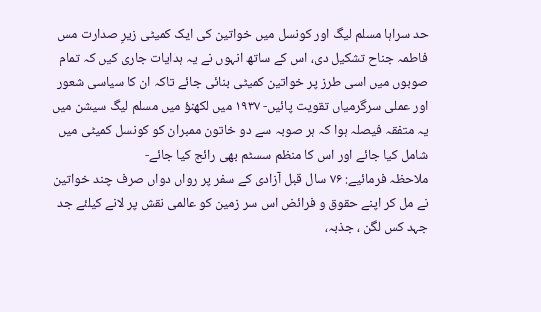حد سراہا مسلم لیگ اور کونسل میں خواتین کی ایک کمیٹی زیرِ صدارت مس فاطمہ جناح تشکیل دی، اس کے ساتھ انہوں نے یہ ہدایات جاری کیں کہ تمام صوبوں میں اسی طرز پر خواتین کمیٹی بنائی جائے تاکہ ان کا سیاسی شعور اور عملی سرگرمیاں تقویت پائیں- ۱۹۳۷ میں لکھنؤ میں مسلم لیگ سیشن میں یہ متفقہ فیصلہ ہوا کہ ہر صوبہ سے دو خاتون ممبران کو کونسل کمیٹی میں شامل کیا جائے اور اس کا منظم سسٹم بھی رائج کیا جائے-
ملاحظہ فرمائیے: ۷۶ سال قبل آزادی کے سفر پر رواں دواں صرف چند خواتین نے مل کر اپنے حقوق و فرائض اس سر زمین کو عالمی نقش پر لانے کیلئے جد جہد کس لگن ، جذبہ،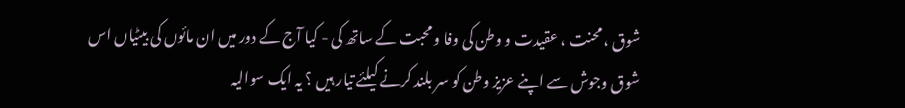شوق ، محنت ، عقیدت و وطن کی وفا و محبت کے ساتھ کی - کیا آج کے دور میں ان مائوں کی بیٹیاں اس شوق وجوش سے اپنے عزیز وطن کو سر بلند کرنے کیلئے تیار ہیں ؟ یہ ایک سوالیہ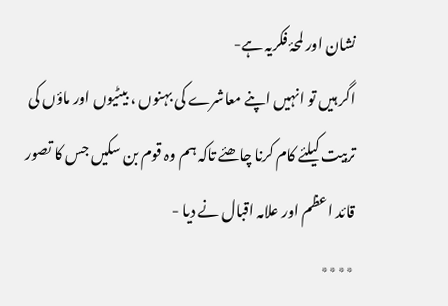نشان اور لمحۂ فکریہ ہے-
اگر ہیں تو انہیں اپنے معاشرے کی بہنوں ، بیٹیوں اور ماؤں کی تربیت کیلئے کام کرنا چاھئے تاکہ ہم وہ قوم بن سکیں جس کا تصور قائد اعظم اور علامہ اقبال نے دیا -
٭٭٭٭